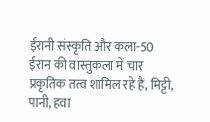ईरानी संस्कृति और कला-50
ईरान की वास्तुकला में चार प्रकृतिक तत्व शामिल रहे हैं, मिट्टी, पानी, हवा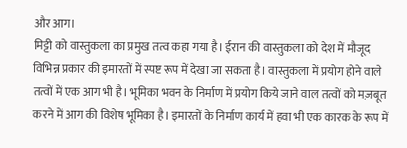और आग।
मिट्टी को वास्तुकला का प्रमुख तत्व कहा गया है। ईरान की वास्तुकला को देश में मौजूद विभिन्न प्रकार की इमारतों में स्पष्ट रूप में देखा जा सकता है। वास्तुकला में प्रयोग होने वाले तत्वों में एक आग भी है। भूमिका भवन के निर्माण में प्रयोग किये जाने वाल तत्वों को मज़बूत करने में आग की विशेष भूमिका है। इमारतों के निर्माण कार्य में हवा भी एक कारक के रूप में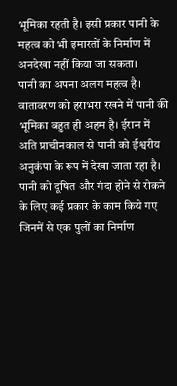भूमिका रहती है। इसी प्रकार पानी के महत्व को भी इमारतों के निर्माण में अनदेखा नहीं किया जा सकता।
पानी का अपना अलग महत्व है। वातावरण को हराभरा रखने में पानी की भूमिका बहुत ही अहम है। ईरान में अति प्राचीनकाल से पानी को ईश्वरीय अनुकंपा के रूप में देखा जाता रहा है। पानी को दूषित और गंदा होने से रोकने के लिए कई प्रकार के काम किये गए जिनमें से एक पुलों का निर्माण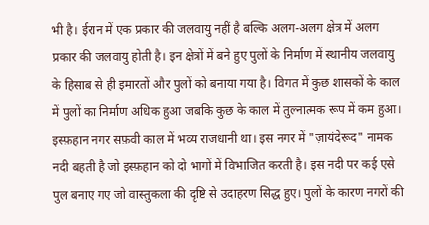भी है। ईरान में एक प्रकार की जलवायु नहीं है बल्कि अलग-अलग क्षेत्र में अलग प्रकार की जलवायु होती है। इन क्षेत्रों में बने हुए पुलों के निर्माण में स्थानीय जलवायु के हिसाब से ही इमारतों और पुलों को बनाया गया है। विगत में कुछ शासकों के काल में पुलों का निर्माण अधिक हुआ जबकि कुछ के काल में तुल्नात्मक रूप में कम हुआ।
इस्फ़हान नगर सफ़वी काल में भव्य राजधानी था। इस नगर में "ज़ायंदेरूद" नामक नदी बहती है जो इस्फ़हान को दो भागों में विभाजित करती है। इस नदी पर कई एसे पुल बनाए गए जो वास्तुकला की दृष्टि से उदाहरण सिद्ध हुए। पुलों के कारण नगरों की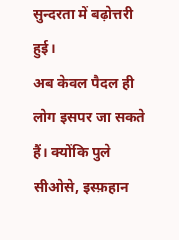सुन्दरता में बढ़ोत्तरी हुई।
अब केवल पैदल ही लोग इसपर जा सकते हैं। क्योंकि पुले सीओसे, इस्फ़हान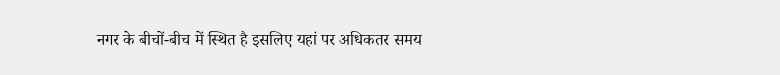नगर के बीचों-बीच में स्थित है इसलिए यहां पर अधिकतर समय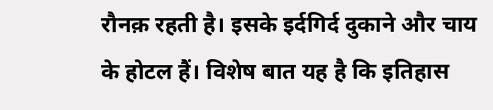रौनक़ रहती है। इसके इर्दगिर्द दुकाने और चाय के होटल हैं। विशेष बात यह है कि इतिहास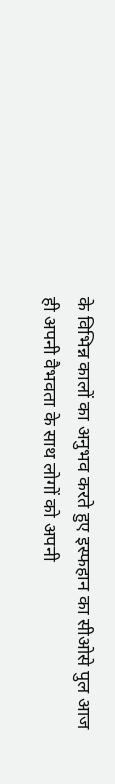के विभिन्न कालों का अनुभव करते हुए इस्फहान का सीओसे पुल आज ही अपनी वैभवता के साथ लोगों को अपनी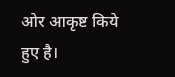ओर आकृष्ट किये हुए है।